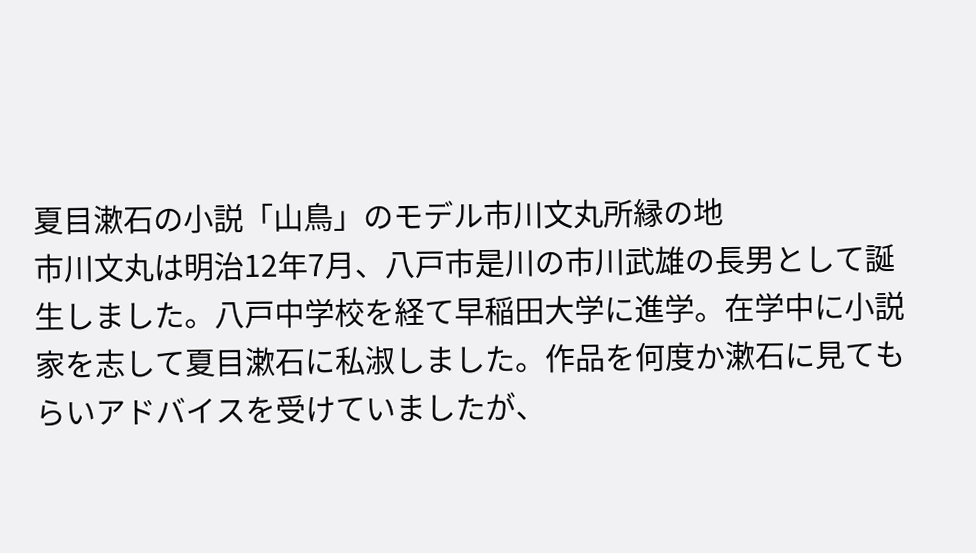夏目漱石の小説「山鳥」のモデル市川文丸所縁の地
市川文丸は明治12年7月、八戸市是川の市川武雄の長男として誕生しました。八戸中学校を経て早稲田大学に進学。在学中に小説家を志して夏目漱石に私淑しました。作品を何度か漱石に見てもらいアドバイスを受けていましたが、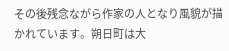その後残念ながら作家の人となり風貌が描かれています。朔日町は大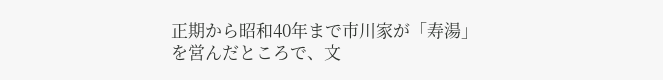正期から昭和40年まで市川家が「寿湯」を営んだところで、文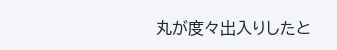丸が度々出入りしたと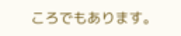ころでもあります。